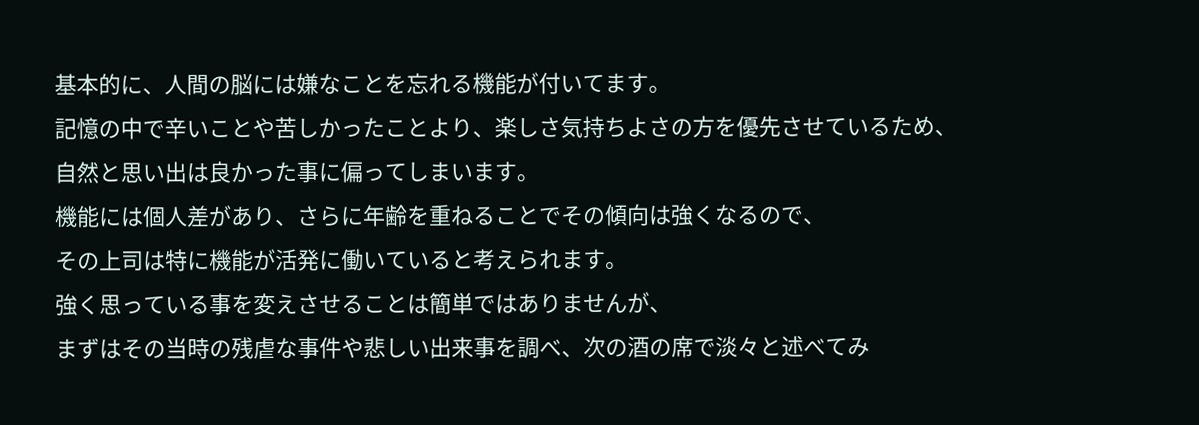基本的に、人間の脳には嫌なことを忘れる機能が付いてます。
記憶の中で辛いことや苦しかったことより、楽しさ気持ちよさの方を優先させているため、
自然と思い出は良かった事に偏ってしまいます。
機能には個人差があり、さらに年齢を重ねることでその傾向は強くなるので、
その上司は特に機能が活発に働いていると考えられます。
強く思っている事を変えさせることは簡単ではありませんが、
まずはその当時の残虐な事件や悲しい出来事を調べ、次の酒の席で淡々と述べてみ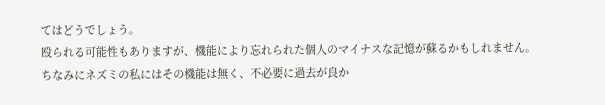てはどうでしょう。
殴られる可能性もありますが、機能により忘れられた個人のマイナスな記憶が蘇るかもしれません。
ちなみにネズミの私にはその機能は無く、不必要に過去が良か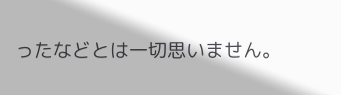ったなどとは一切思いません。